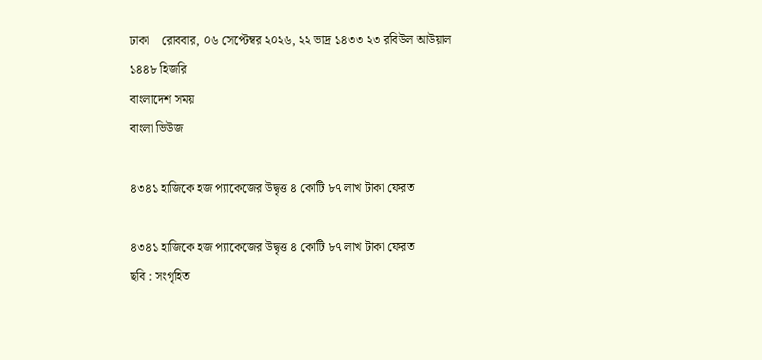ঢাকা    রোববার, ০৬ সেপ্টেম্বর ২০২৬, ২২ ভাদ্র ১৪৩৩ ২৩ রবিউল আউয়াল ১৪৪৮ হিজরি
বাংলাদেশ সময়
বাংলা ভিউজ

৪৩৪১ হাজিকে হজ প্যাকেজের উদ্বৃত্ত ৪ কোটি ৮৭ লাখ টাকা ফেরত

৪৩৪১ হাজিকে হজ প্যাকেজের উদ্বৃত্ত ৪ কোটি ৮৭ লাখ টাকা ফেরত
ছবি : সংগৃহিত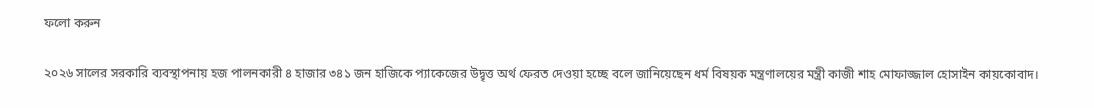ফলো করুন

২০২৬ সালের সরকারি ব্যবস্থাপনায় হজ পালনকারী ৪ হাজার ৩৪১ জন হাজিকে প্যাকেজের উদ্বৃত্ত অর্থ ফেরত দেওয়া হচ্ছে বলে জানিয়েছেন ধর্ম বিষয়ক মন্ত্রণালয়ের মন্ত্রী কাজী শাহ মোফাজ্জাল হোসাইন কায়কোবাদ।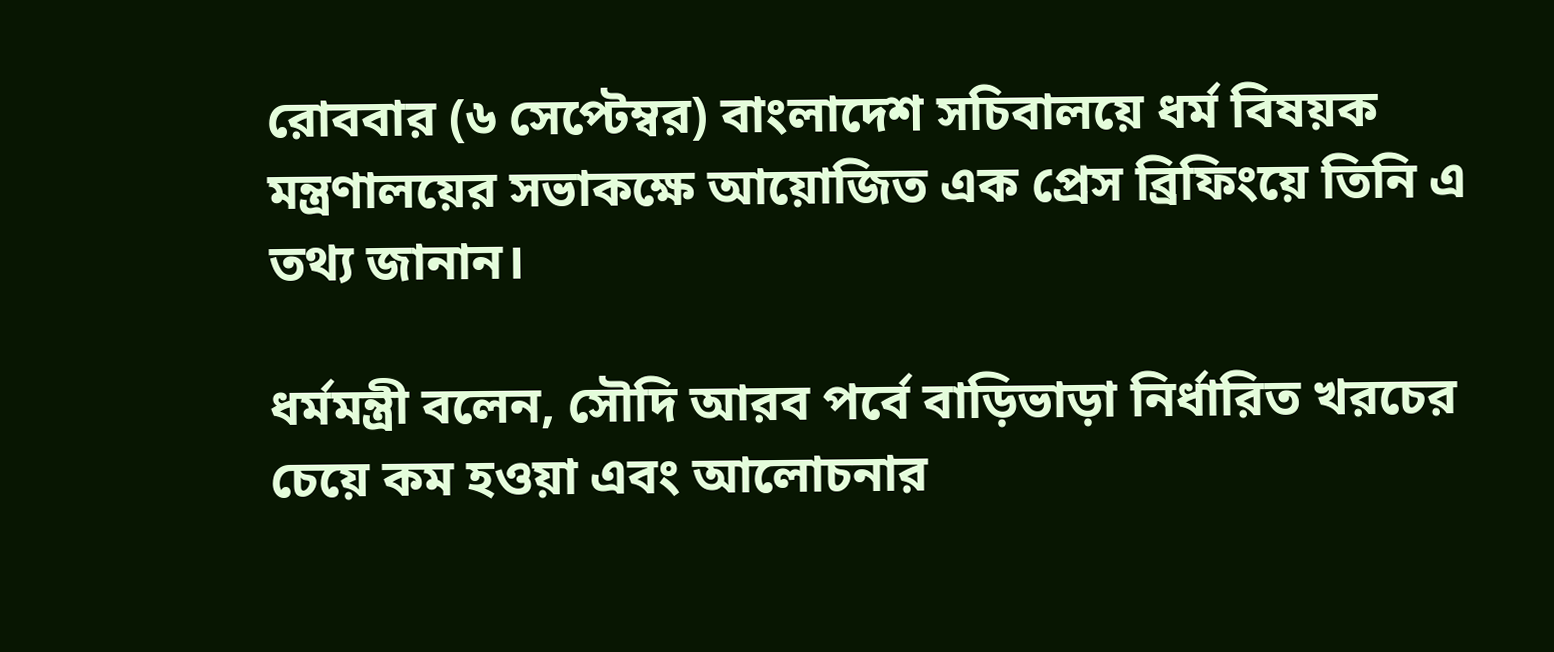রোববার (৬ সেপ্টেম্বর) বাংলাদেশ সচিবালয়ে ধর্ম বিষয়ক মন্ত্রণালয়ের সভাকক্ষে আয়োজিত এক প্রেস ব্রিফিংয়ে তিনি এ তথ্য জানান।

ধর্মমন্ত্রী বলেন, সৌদি আরব পর্বে বাড়িভাড়া নির্ধারিত খরচের চেয়ে কম হওয়া এবং আলোচনার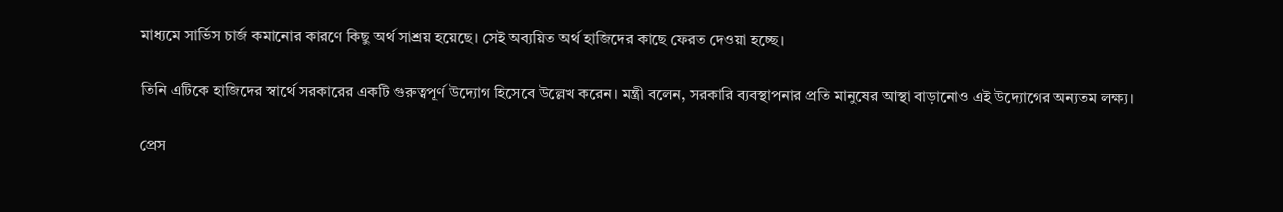মাধ্যমে সার্ভিস চার্জ কমানোর কারণে কিছু অর্থ সাশ্রয় হয়েছে। সেই অব্যয়িত অর্থ হাজিদের কাছে ফেরত দেওয়া হচ্ছে।

তিনি এটিকে হাজিদের স্বার্থে সরকারের একটি গুরুত্বপূর্ণ উদ্যোগ হিসেবে উল্লেখ করেন। মন্ত্রী বলেন, সরকারি ব্যবস্থাপনার প্রতি মানুষের আস্থা বাড়ানোও এই উদ্যোগের অন্যতম লক্ষ্য।

প্রেস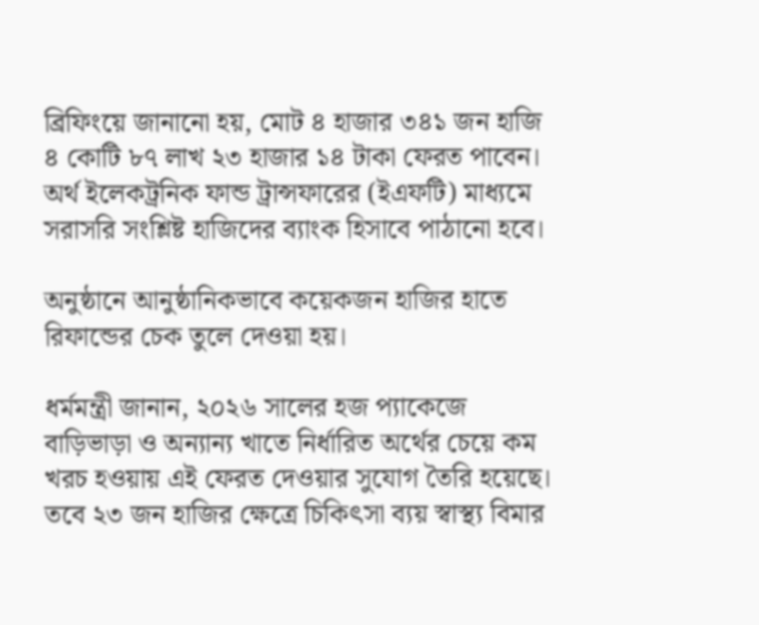ব্রিফিংয়ে জানানো হয়, মোট ৪ হাজার ৩৪১ জন হাজি ৪ কোটি ৮৭ লাখ ২৩ হাজার ১৪ টাকা ফেরত পাবেন। অর্থ ইলেকট্রনিক ফান্ড ট্রান্সফারের (ইএফটি) মাধ্যমে সরাসরি সংশ্লিষ্ট হাজিদের ব্যাংক হিসাবে পাঠানো হবে।

অনুষ্ঠানে আনুষ্ঠানিকভাবে কয়েকজন হাজির হাতে রিফান্ডের চেক তুলে দেওয়া হয়।

ধর্মমন্ত্রী জানান, ২০২৬ সালের হজ প্যাকেজে বাড়িভাড়া ও অন্যান্য খাতে নির্ধারিত অর্থের চেয়ে কম খরচ হওয়ায় এই ফেরত দেওয়ার সুযোগ তৈরি হয়েছে। তবে ২৩ জন হাজির ক্ষেত্রে চিকিৎসা ব্যয় স্বাস্থ্য বিমার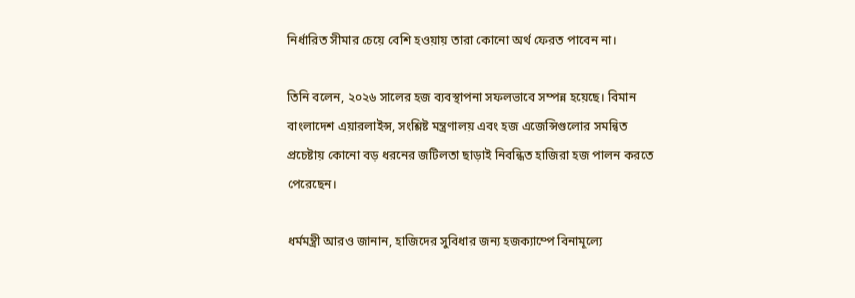নির্ধারিত সীমার চেয়ে বেশি হওয়ায় তারা কোনো অর্থ ফেরত পাবেন না।

তিনি বলেন, ২০২৬ সালের হজ ব্যবস্থাপনা সফলভাবে সম্পন্ন হয়েছে। বিমান বাংলাদেশ এয়ারলাইন্স, সংশ্লিষ্ট মন্ত্রণালয় এবং হজ এজেন্সিগুলোর সমন্বিত প্রচেষ্টায় কোনো বড় ধরনের জটিলতা ছাড়াই নিবন্ধিত হাজিরা হজ পালন করতে পেরেছেন।

ধর্মমন্ত্রী আরও জানান, হাজিদের সুবিধার জন্য হজক্যাম্পে বিনামূল্যে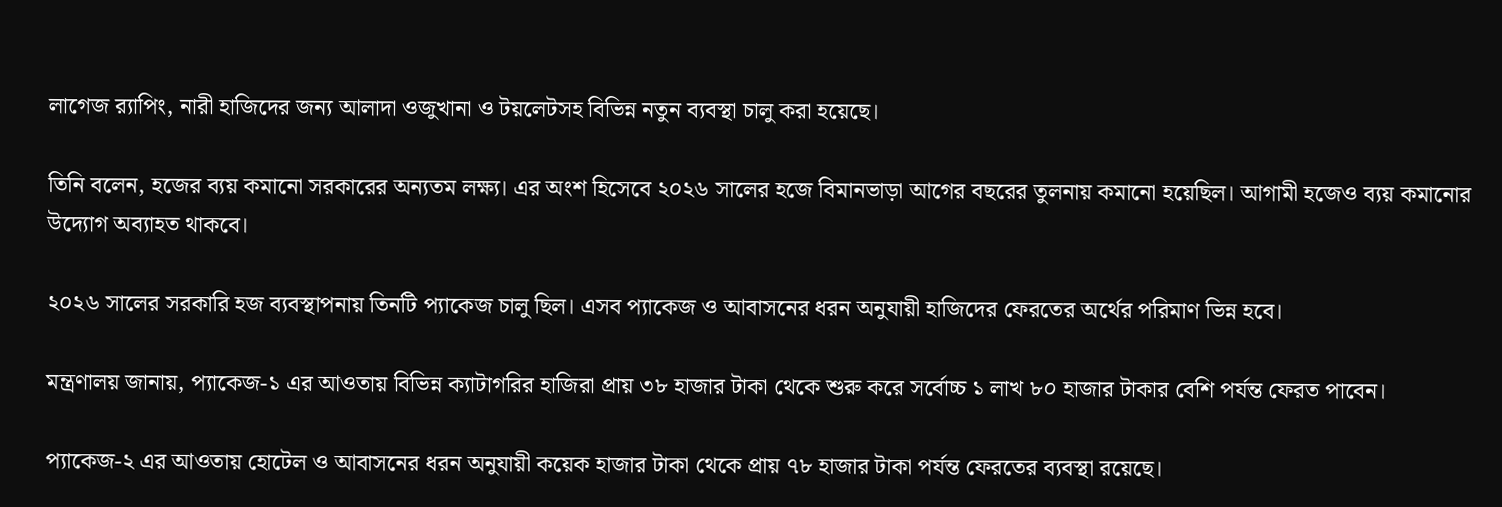লাগেজ র‍্যাপিং, নারী হাজিদের জন্য আলাদা ওজুখানা ও টয়লেটসহ বিভিন্ন নতুন ব্যবস্থা চালু করা হয়েছে।

তিনি বলেন, হজের ব্যয় কমানো সরকারের অন্যতম লক্ষ্য। এর অংশ হিসেবে ২০২৬ সালের হজে বিমানভাড়া আগের বছরের তুলনায় কমানো হয়েছিল। আগামী হজেও ব্যয় কমানোর উদ্যোগ অব্যাহত থাকবে।

২০২৬ সালের সরকারি হজ ব্যবস্থাপনায় তিনটি প্যাকেজ চালু ছিল। এসব প্যাকেজ ও আবাসনের ধরন অনুযায়ী হাজিদের ফেরতের অর্থের পরিমাণ ভিন্ন হবে।

মন্ত্রণালয় জানায়, প্যাকেজ-১ এর আওতায় বিভিন্ন ক্যাটাগরির হাজিরা প্রায় ৩৮ হাজার টাকা থেকে শুরু করে সর্বোচ্চ ১ লাখ ৮০ হাজার টাকার বেশি পর্যন্ত ফেরত পাবেন।

প্যাকেজ-২ এর আওতায় হোটেল ও আবাসনের ধরন অনুযায়ী কয়েক হাজার টাকা থেকে প্রায় ৭৮ হাজার টাকা পর্যন্ত ফেরতের ব্যবস্থা রয়েছে।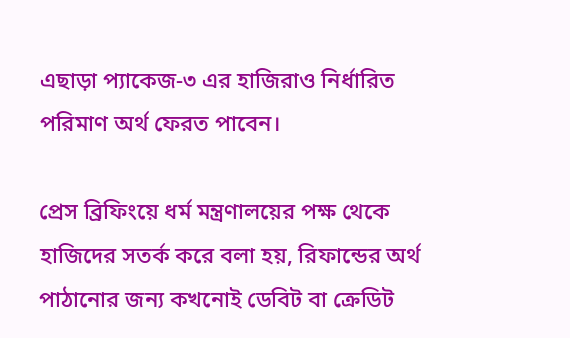এছাড়া প্যাকেজ-৩ এর হাজিরাও নির্ধারিত পরিমাণ অর্থ ফেরত পাবেন।

প্রেস ব্রিফিংয়ে ধর্ম মন্ত্রণালয়ের পক্ষ থেকে হাজিদের সতর্ক করে বলা হয়, রিফান্ডের অর্থ পাঠানোর জন্য কখনোই ডেবিট বা ক্রেডিট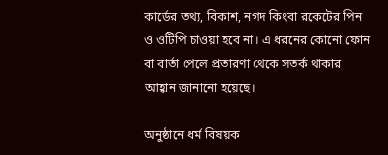কার্ডের তথ্য, বিকাশ, নগদ কিংবা রকেটের পিন ও ওটিপি চাওয়া হবে না। এ ধরনের কোনো ফোন বা বার্তা পেলে প্রতারণা থেকে সতর্ক থাকার আহ্বান জানানো হয়েছে।

অনুষ্ঠানে ধর্ম বিষয়ক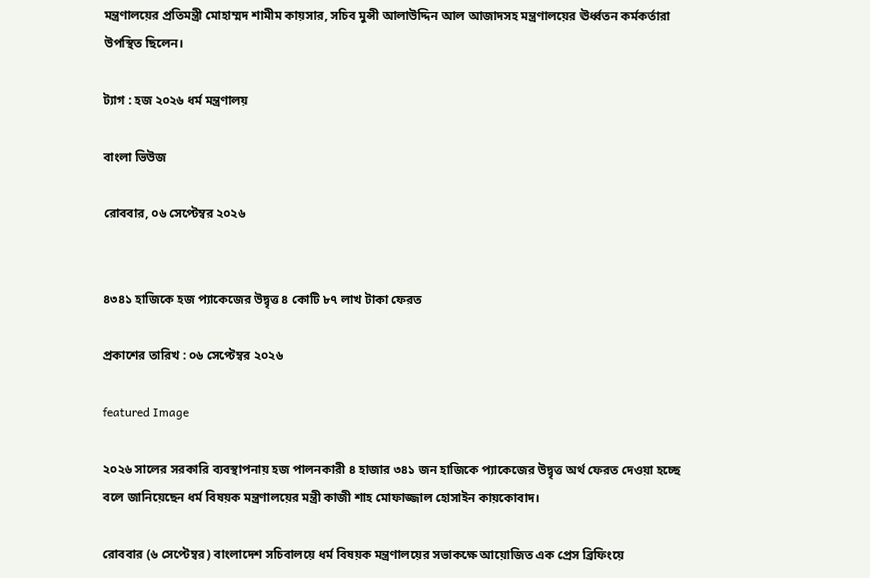মন্ত্রণালয়ের প্রতিমন্ত্রী মোহাম্মদ শামীম কায়সার, সচিব মুন্সী আলাউদ্দিন আল আজাদসহ মন্ত্রণালয়ের ঊর্ধ্বতন কর্মকর্তারা উপস্থিত ছিলেন।

ট্যাগ : হজ ২০২৬ ধর্ম মন্ত্রণালয়

বাংলা ভিউজ

রোববার, ০৬ সেপ্টেম্বর ২০২৬


৪৩৪১ হাজিকে হজ প্যাকেজের উদ্বৃত্ত ৪ কোটি ৮৭ লাখ টাকা ফেরত

প্রকাশের তারিখ : ০৬ সেপ্টেম্বর ২০২৬

featured Image

২০২৬ সালের সরকারি ব্যবস্থাপনায় হজ পালনকারী ৪ হাজার ৩৪১ জন হাজিকে প্যাকেজের উদ্বৃত্ত অর্থ ফেরত দেওয়া হচ্ছে বলে জানিয়েছেন ধর্ম বিষয়ক মন্ত্রণালয়ের মন্ত্রী কাজী শাহ মোফাজ্জাল হোসাইন কায়কোবাদ।

রোববার (৬ সেপ্টেম্বর) বাংলাদেশ সচিবালয়ে ধর্ম বিষয়ক মন্ত্রণালয়ের সভাকক্ষে আয়োজিত এক প্রেস ব্রিফিংয়ে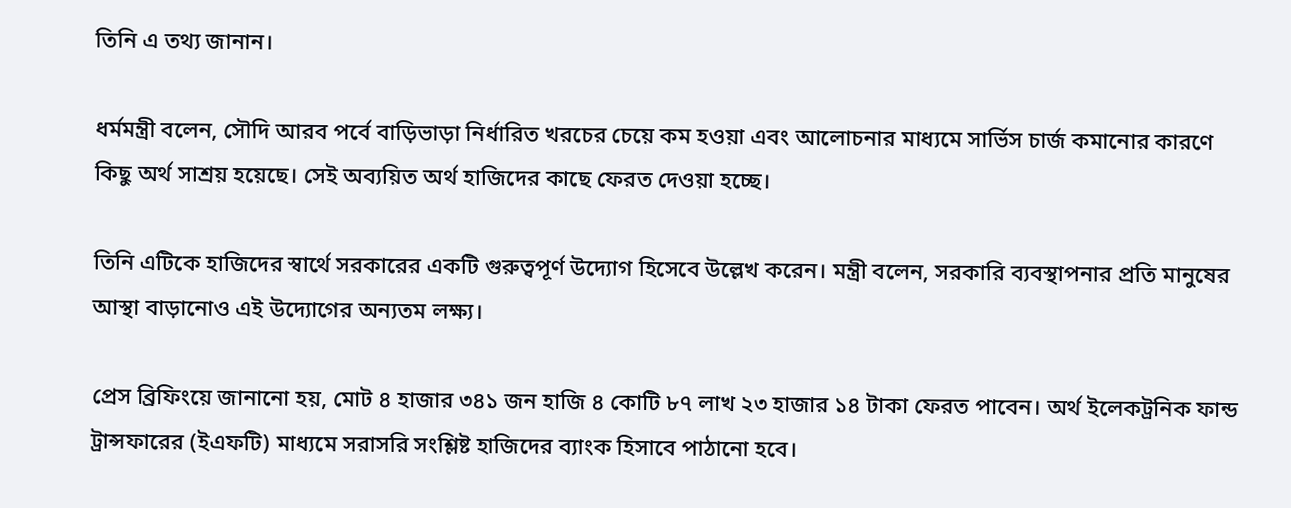তিনি এ তথ্য জানান।

ধর্মমন্ত্রী বলেন, সৌদি আরব পর্বে বাড়িভাড়া নির্ধারিত খরচের চেয়ে কম হওয়া এবং আলোচনার মাধ্যমে সার্ভিস চার্জ কমানোর কারণে কিছু অর্থ সাশ্রয় হয়েছে। সেই অব্যয়িত অর্থ হাজিদের কাছে ফেরত দেওয়া হচ্ছে।

তিনি এটিকে হাজিদের স্বার্থে সরকারের একটি গুরুত্বপূর্ণ উদ্যোগ হিসেবে উল্লেখ করেন। মন্ত্রী বলেন, সরকারি ব্যবস্থাপনার প্রতি মানুষের আস্থা বাড়ানোও এই উদ্যোগের অন্যতম লক্ষ্য।

প্রেস ব্রিফিংয়ে জানানো হয়, মোট ৪ হাজার ৩৪১ জন হাজি ৪ কোটি ৮৭ লাখ ২৩ হাজার ১৪ টাকা ফেরত পাবেন। অর্থ ইলেকট্রনিক ফান্ড ট্রান্সফারের (ইএফটি) মাধ্যমে সরাসরি সংশ্লিষ্ট হাজিদের ব্যাংক হিসাবে পাঠানো হবে।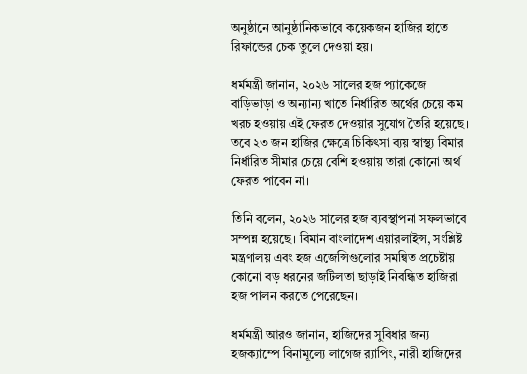অনুষ্ঠানে আনুষ্ঠানিকভাবে কয়েকজন হাজির হাতে রিফান্ডের চেক তুলে দেওয়া হয়।

ধর্মমন্ত্রী জানান, ২০২৬ সালের হজ প্যাকেজে বাড়িভাড়া ও অন্যান্য খাতে নির্ধারিত অর্থের চেয়ে কম খরচ হওয়ায় এই ফেরত দেওয়ার সুযোগ তৈরি হয়েছে। তবে ২৩ জন হাজির ক্ষেত্রে চিকিৎসা ব্যয় স্বাস্থ্য বিমার নির্ধারিত সীমার চেয়ে বেশি হওয়ায় তারা কোনো অর্থ ফেরত পাবেন না।

তিনি বলেন, ২০২৬ সালের হজ ব্যবস্থাপনা সফলভাবে সম্পন্ন হয়েছে। বিমান বাংলাদেশ এয়ারলাইন্স, সংশ্লিষ্ট মন্ত্রণালয় এবং হজ এজেন্সিগুলোর সমন্বিত প্রচেষ্টায় কোনো বড় ধরনের জটিলতা ছাড়াই নিবন্ধিত হাজিরা হজ পালন করতে পেরেছেন।

ধর্মমন্ত্রী আরও জানান, হাজিদের সুবিধার জন্য হজক্যাম্পে বিনামূল্যে লাগেজ র‍্যাপিং, নারী হাজিদের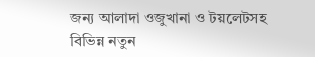জন্য আলাদা ওজুখানা ও টয়লেটসহ বিভিন্ন নতুন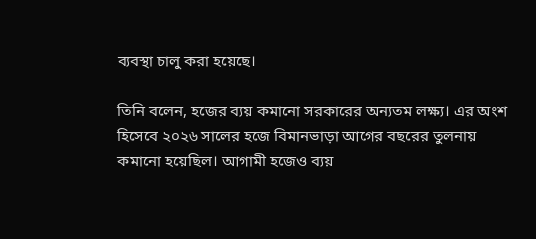ব্যবস্থা চালু করা হয়েছে।

তিনি বলেন, হজের ব্যয় কমানো সরকারের অন্যতম লক্ষ্য। এর অংশ হিসেবে ২০২৬ সালের হজে বিমানভাড়া আগের বছরের তুলনায় কমানো হয়েছিল। আগামী হজেও ব্যয়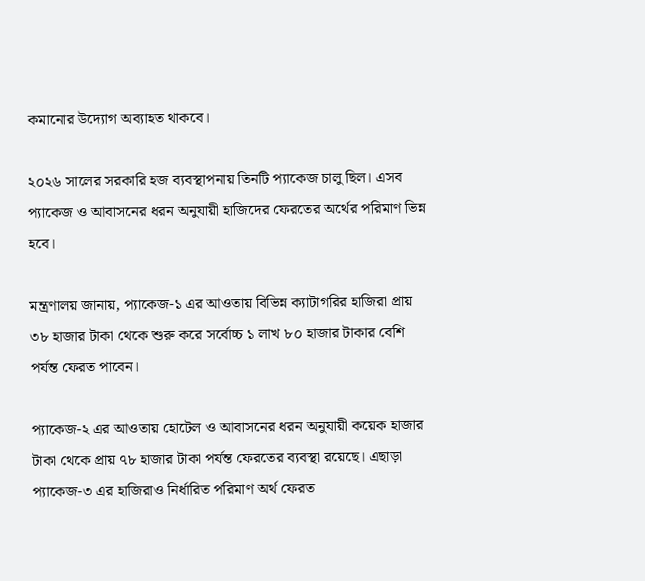কমানোর উদ্যোগ অব্যাহত থাকবে।

২০২৬ সালের সরকারি হজ ব্যবস্থাপনায় তিনটি প্যাকেজ চালু ছিল। এসব প্যাকেজ ও আবাসনের ধরন অনুযায়ী হাজিদের ফেরতের অর্থের পরিমাণ ভিন্ন হবে।

মন্ত্রণালয় জানায়, প্যাকেজ-১ এর আওতায় বিভিন্ন ক্যাটাগরির হাজিরা প্রায় ৩৮ হাজার টাকা থেকে শুরু করে সর্বোচ্চ ১ লাখ ৮০ হাজার টাকার বেশি পর্যন্ত ফেরত পাবেন।

প্যাকেজ-২ এর আওতায় হোটেল ও আবাসনের ধরন অনুযায়ী কয়েক হাজার টাকা থেকে প্রায় ৭৮ হাজার টাকা পর্যন্ত ফেরতের ব্যবস্থা রয়েছে। এছাড়া প্যাকেজ-৩ এর হাজিরাও নির্ধারিত পরিমাণ অর্থ ফেরত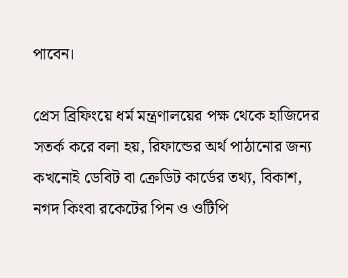পাবেন।

প্রেস ব্রিফিংয়ে ধর্ম মন্ত্রণালয়ের পক্ষ থেকে হাজিদের সতর্ক করে বলা হয়, রিফান্ডের অর্থ পাঠানোর জন্য কখনোই ডেবিট বা ক্রেডিট কার্ডের তথ্য, বিকাশ, নগদ কিংবা রকেটের পিন ও ওটিপি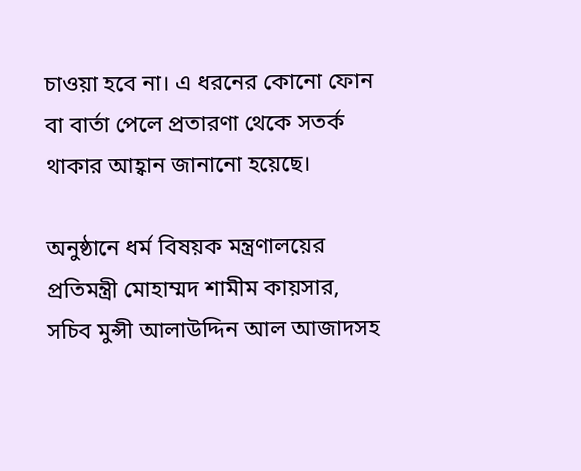চাওয়া হবে না। এ ধরনের কোনো ফোন বা বার্তা পেলে প্রতারণা থেকে সতর্ক থাকার আহ্বান জানানো হয়েছে।

অনুষ্ঠানে ধর্ম বিষয়ক মন্ত্রণালয়ের প্রতিমন্ত্রী মোহাম্মদ শামীম কায়সার, সচিব মুন্সী আলাউদ্দিন আল আজাদসহ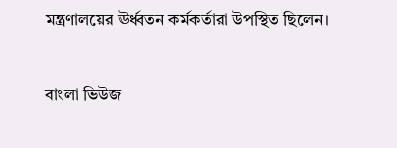মন্ত্রণালয়ের ঊর্ধ্বতন কর্মকর্তারা উপস্থিত ছিলেন।


বাংলা ভিউজ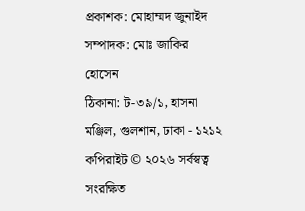প্রকাশক: মোহাম্মদ জুনাইদ
সম্পাদক: মোঃ জাকির হোসেন
ঠিকানা: ট-৩৯/১, হাসনা মঞ্জিল, গুলশান, ঢাকা - ১২১২
কপিরাইট © ২০২৬ সর্বস্বত্ব সংরক্ষিত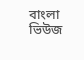বাংলা ভিউজ